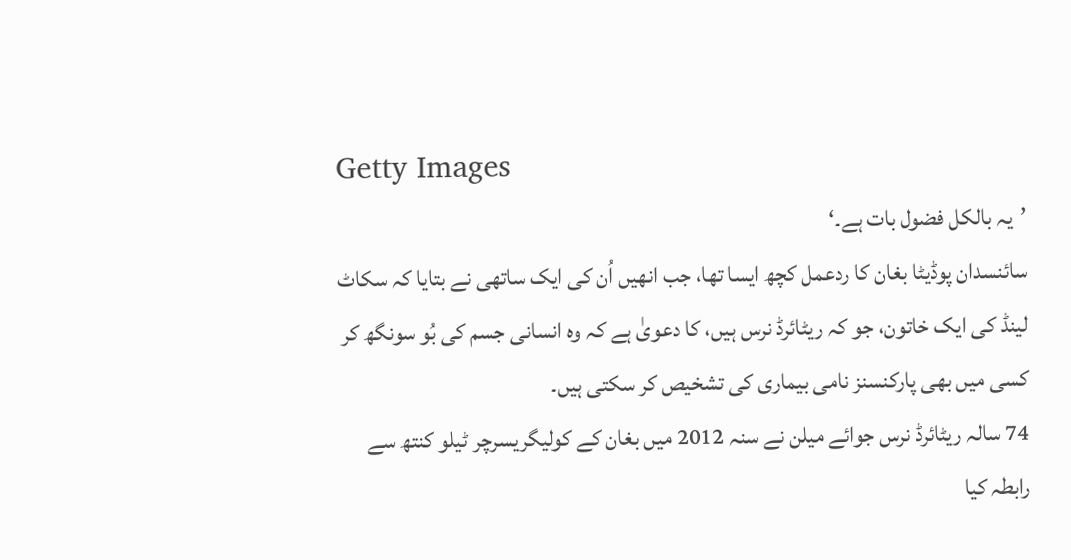Getty Images
’یہ بالکل فضول بات ہے۔‘
سائنسدان پوڈیٹا بغان کا ردعمل کچھ ایسا تھا، جب انھیں اُن کی ایک ساتھی نے بتایا کہ سکاٹ لینڈ کی ایک خاتون، جو کہ ریٹائرڈ نرس ہیں، کا دعویٰ ہے کہ وہ انسانی جسم کی بُو سونگھ کر کسی میں بھی پارکنسنز نامی بیماری کی تشخیص کر سکتی ہیں۔
74 سالہ ریٹائرڈ نرس جوائے میلن نے سنہ 2012 میں بغان کے کولیگریسرچر ٹیلو کنتھ سے رابطہ کیا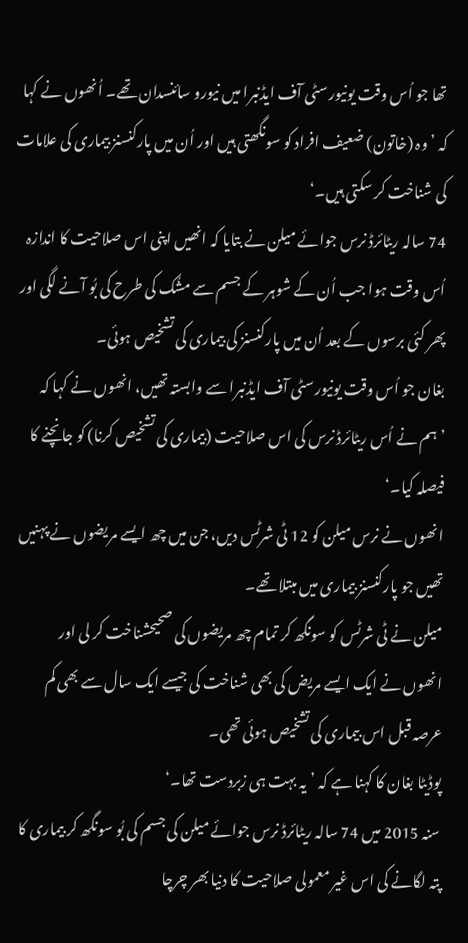تھا جو اُس وقت یونیورسٹی آف ایڈنبرا میں نیورو سائنسدان تھے۔ اُنھوں نے کہا کہ ’وہ (خاتون) ضعیف افراد کو سونگھتی ہیں اور اُن میں پارکنسنز بیماری کی علامات کی شناخت کر سکتی ہیں۔‘
74 سالہ ریٹائرڈ نرس جوائے میلن نے بتایا کہ انھیں اپنی اس صلاحیت کا اندازہ اُس وقت ہوا جب اُن کے شوہر کے جسم سے مشُک کی طرح کی بُو آنے لگی اور پھر کئی برسوں کے بعد اُن میں پارکنسنز کی بیماری کی تشخیص ہوئی۔
بغان جو اُس وقت یونیورسٹی آف ایڈنبرا سے وابستہ تھیں، انھوں نے کہا کہ ’ہم نے اُس ریٹائرڈ نرس کی اس صلاحیت (بیماری کی تشخیص کرنا) کو جانچنے کا فیصلہ کیا۔‘
انھوں نے نرس میلن کو 12 ٹی شرٹس دیں، جن میں چھ ایسے مریضوں نے پہنیں تھیں جو پارکنسنز بیماری میں مبتلا تھے۔
میلن نے ٹی شرٹس کو سونگھ کر تمام چھ مریضوں کی صحیحشناخت کر لی اور انھوں نے ایک ایسے مریض کی بھی شناخت کی جیسے ایک سال سے بھی کم عرصہ قبل اس بیماری کی تشخیص ہوئی تھی۔
پوڈیٹا بغان کا کہنا ہے کہ ’یہ بہت ہی زبردست تھا۔‘
سنہ 2015 میں 74 سالہ ریٹائرڈ نرس جوائے میلن کی جسم کی بُو سونگھ کر بیماری کا پتہ لگانے کی اس غیر معمولی صلاحیت کا دنیا بھر چرچا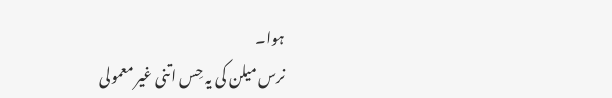ہوا۔
نرس میلن کی یہ حِس اتنی غیر معمولی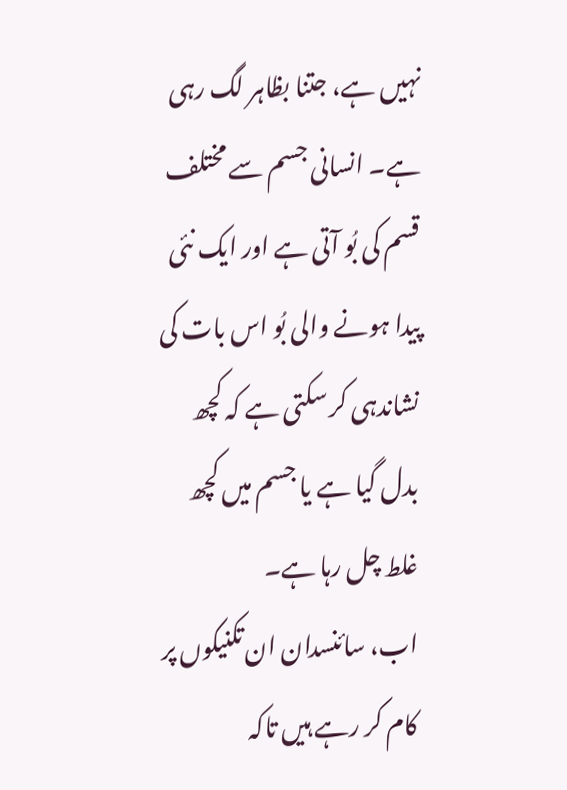نہیں ہے، جتنا بظاہر لگ رہی ہے۔ انسانی جسم سے مختلف قسم کی بُو آتی ہے اور ایک نئی پیدا ہونے والی بُو اس بات کی نشاندہی کر سکتی ہے کہ کچھ بدل گیا ہے یا جسم میں کچھ غلط چل رہا ہے۔
اب، سائنسدان ان تکنیکوں پر کام کر رہے ہیں تاکہ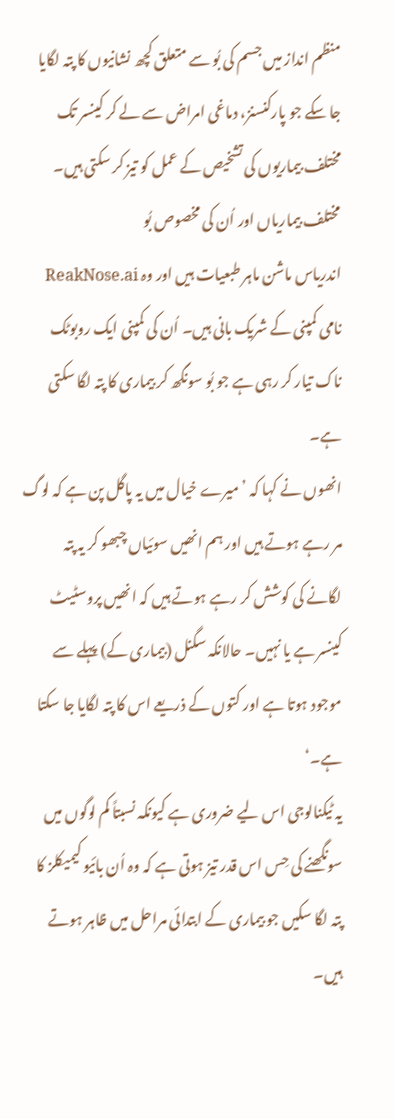منظم انداز میں جسم کی بُو سے متعلق کچھ نشانیوں کا پتہ لگایا جا سکے جو پارکنسنز، دماغی امراض سے لے کر کینسر تک مختلف بیماریوں کی تشخیص کے عمل کو تیز کر سکتی ہیں۔
مختلف بیماریاں اور اُن کی مخصوص بُو
اندریاس ماشن ماہر طبعیات ہیں اور وہ ReakNose.ai نامی کمپنی کے شریک بانی ہیں۔ اُن کی کمپنی ایک روبوٹک ناک تیار کر رہی ہے جو بُو سونگھ کر بیماری کا پتہ لگا سکتی ہے۔
انھوں نے کہا کہ ’میرے خیال میں یہ پاگل پن ہے کہ لوگ مر رہے ہوتے ہیں اور ہم انھیں سوئیاں چبھو کر یہ پتہ لگانے کی کوشش کر رہے ہوتے ہیں کہ انھیں پروسٹیٹ کینسر ہے یا نہیں۔ حالانکہ سگنل (بیماری کے) پہلے سے موجود ہوتا ہے اور کتوں کے ذریعے اس کا پتہ لگایا جا سکتا ہے۔‘
یہ ٹیکنالوجی اس لیے ضروری ہے کیونکہ نسبتاً کم لوگوں میں سونگھنے کی حِس اس قدر تیز ہوتی ہے کہ وہ اُن بائیو کیمیکلز کا پتہ لگا سکیں جو بیماری کے ابتدائی مراحل میں ظاہر ہوتے ہیں۔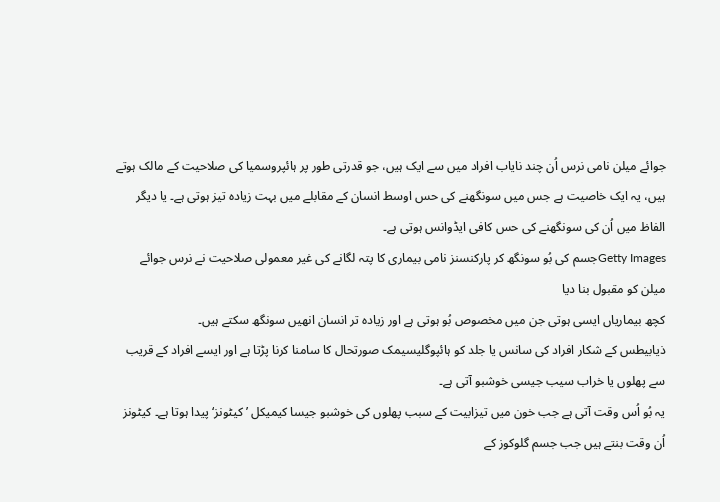جوائے میلن نامی نرس اُن چند نایاب افراد میں سے ایک ہیں، جو قدرتی طور پر ہائپروسمیا کی صلاحیت کے مالک ہوتے ہیں، یہ ایک خاصیت ہے جس میں سونگھنے کی حس اوسط انسان کے مقابلے میں بہت زیادہ تیز ہوتی ہے۔ یا دیگر الفاظ میں اُن کی سونگھنے کی حس کافی ایڈوانس ہوتی ہے۔
Getty Imagesجسم کی بُو سونگھ کر پارکنسنز نامی بیماری کا پتہ لگانے کی غیر معمولی صلاحیت نے نرس جوائے میلن کو مقبول بنا دیا
کچھ بیماریاں ایسی ہوتی جن میں مخصوص بُو ہوتی ہے اور زیادہ تر انسان انھیں سونگھ سکتے ہیں۔
ذیابیطس کے شکار افراد کی سانس یا جلد کو ہائپوگلیسیمک صورتحال کا سامنا کرنا پڑتا ہے اور ایسے افراد کے قریب سے پھلوں یا خراب سیب جیسی خوشبو آتی ہے۔
یہ بُو اُس وقت آتی ہے جب خون میں تیزابیت کے سبب پھلوں کی خوشبو جیسا کیمیکل ’کیٹونز‘ پیدا ہوتا ہے۔ کیٹونز اُن وقت بنتے ہیں جب جسم گلوکوز کے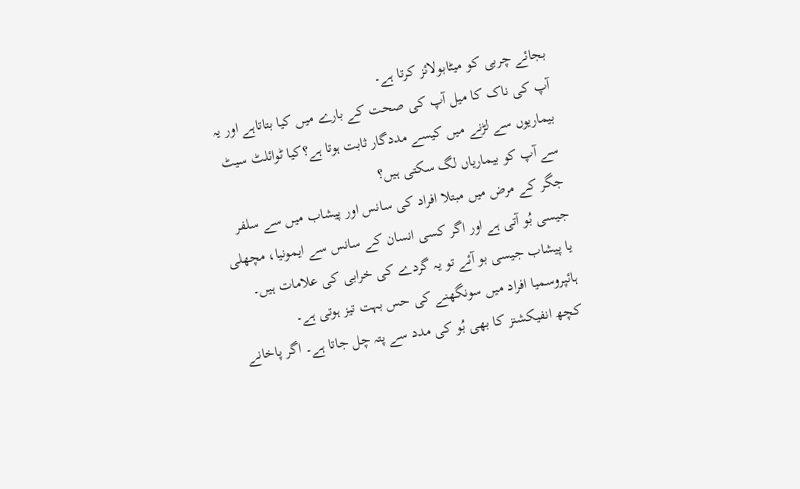بجائے چربی کو میٹابولائز کرتا ہے۔
آپ کی ناک کا میل آپ کی صحت کے بارے میں کیا بتاتاہے اور یہ بیماریوں سے لڑنے میں کیسے مددگار ثابت ہوتا ہے؟کیا ٹوائلٹ سیٹ سے آپ کو بیماریاں لگ سکتی ہیں؟
جگر کے مرض میں مبتلا افراد کی سانس اور پیشاب میں سے سلفر جیسی بُو آتی ہے اور اگر کسی انسان کے سانس سے ایمونیا، مچھلی یا پیشاب جیسی بو آئے تو یہ گردے کی خرابی کی علامات ہیں۔
ہائپروسمیا افراد میں سونگھنے کی حس بہت تیز ہوتی ہے۔
کچھ انفیکشنز کا بھی بُو کی مدد سے پتہ چل جاتا ہے۔ اگر پاخانے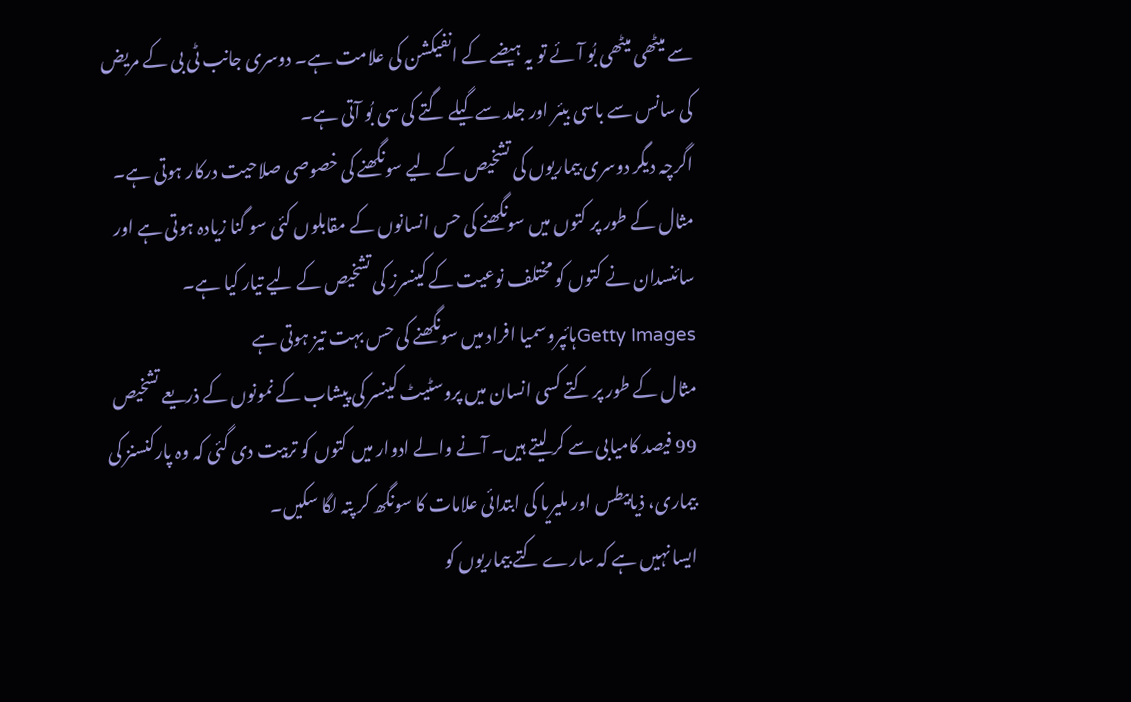سے میٹھی میٹھی بُو آئے تو یہ ہیضے کے انفیکشن کی علامت ہے۔ دوسری جانب ٹی بی کے مریض کی سانس سے باسی بیئر اور جلد سے گیلے گتے کی سی بُو آتی ہے۔
اگرچہ دیگر دوسری بیماریوں کی تشخیص کے لیے سونگھنے کی خصوصی صلاحیت درکار ہوتی ہے۔
مثال کے طور پر کتوں میں سونگھنے کی حس انسانوں کے مقابلوں کئی سو گنا زیادہ ہوتی ہے اور سائنسدان نے کتوں کو مختلف نوعیت کے کینسرز کی تشخیص کے لیے تیار کیا ہے۔
Getty Imagesہائپروسمیا افراد میں سونگھنے کی حس بہت تیز ہوتی ہے
مثال کے طور پر کتے کسی انسان میں پروسٹیٹ کینسر کی پیشاب کے نمونوں کے ذریعے تشخیص 99 فیصد کامیابی سے کر لیتے ہیں۔ آنے والے ادوار میں کتوں کو تربیت دی گئی کہ وہ پارکنسنز کی بیماری، ذیابیطس اور ملیریا کی ابتدائی علامات کا سونگھ کر پتہ لگا سکیں۔
ایسا نہیں ہے کہ سارے کتے بیماریوں کو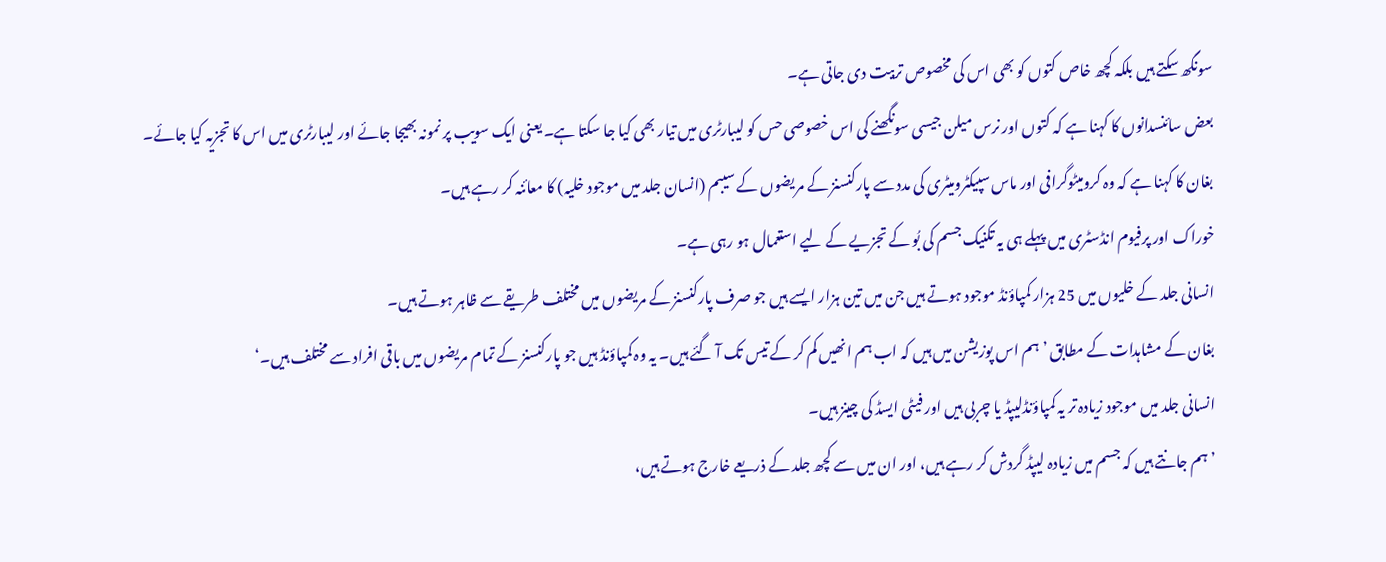سونگھ سکتے ہیں بلکہ کچھ خاص کتوں کو بھی اس کی مخصوص تربیت دی جاتی ہے۔
بعض سائنسدانوں کا کہنا ہے کہ کتوں اور نرس میلن جیسی سونگھنے کی اس خصوصی حس کو لیبارٹری میں تیار بھی کیا جا سکتا ہے۔ یعنی ایک سویب پر نمونہ بھیجا جائے اور لیبارٹری میں اس کا تجزیہ کیا جائے۔
بغان کا کہنا ہے کہ وہ کرومیٹوگرافی اور ماس سپیکٹرومیٹری کی مدد سے پارکنسنز کے مریضوں کے سیبم (انسان جلد میں موجود خلیہ) کا معائنہ کر رہے ہیں۔
خوراک اور پرفیوم انڈسٹری میں پہلے ہی یہ تکنیک جسم کی بُو کے تجزیے کے لیے استعمال ہو رہی ہے۔
انسانی جلد کے خلیوں میں 25 ہزار کمپاؤنڈ موجود ہوتے ہیں جن میں تین ہزار ایسے ہیں جو صرف پارکنسنز کے مریضوں میں مختلف طریقے سے ظاہر ہوتے ہیں۔
بغان کے مشاہدات کے مطابق ’ہم اس پوزیشن میں ہیں کہ اب ہم انھیں کم کر کے تیس تک آ گئے ہیں۔ یہ وہ کمپاؤنڈ ہیں جو پارکنسنز کے تمام مریضوں میں باقی افراد سے مختلف ہیں۔‘
انسانی جلد میں موجود زیادہ تر یہ کمپاؤنڈلیپڈ یا چربی ہیں اور فیٹی ایسڈ کی چینز ہیں۔
’ہم جانتے ہیں کہ جسم میں زیادہ لیپڈ گردش کر رہے ہیں، اور ان میں سے کچھ جلد کے ذریعے خارج ہوتے ہیں،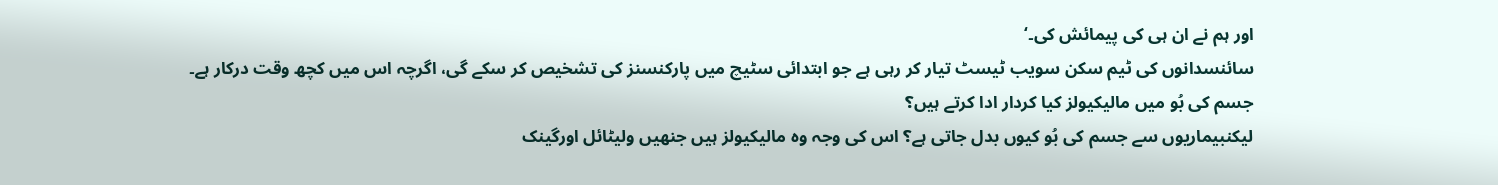اور ہم نے ان ہی کی پیمائش کی۔‘
سائنسدانوں کی ٹیم سکن سویب ٹیسٹ تیار کر رہی ہے جو ابتدائی سٹیچ میں پارکنسنز کی تشخیص کر سکے گی، اگرچہ اس میں کچھ وقت درکار ہے۔
جسم کی بُو میں مالیکیولز کیا کردار ادا کرتے ہیں؟
لیکنبیماریوں سے جسم کی بُو کیوں بدل جاتی ہے؟ اس کی وجہ وہ مالیکیولز ہیں جنھیں ولیٹائل اورگینک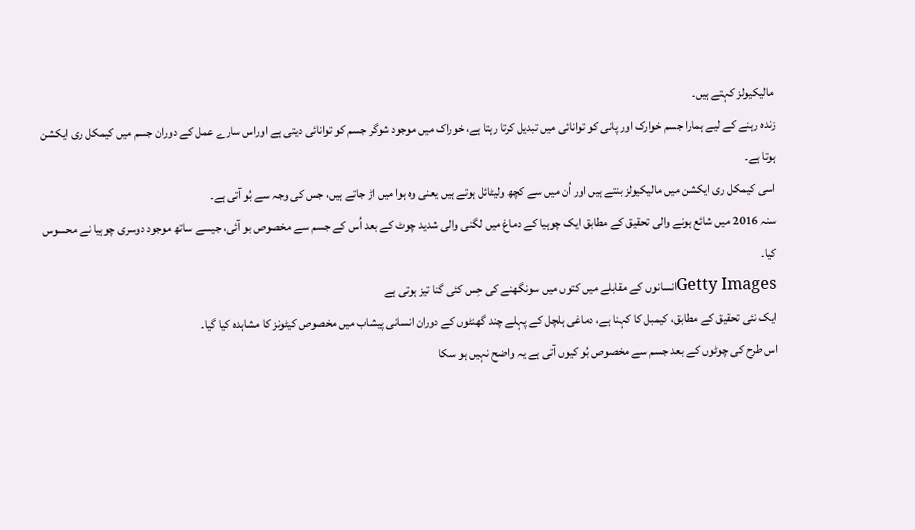مالیکیولز کہتے ہیں۔
زندہ رہنے کے لیے ہمارا جسم خوارک اور پانی کو توانائی میں تبدیل کرتا رہتا ہے، خوراک میں موجود شوگر جسم کو توانائی دیتی ہے اوراس سارے عمل کے دوران جسم میں کیمکل ری ایکشن ہوتا ہے۔
اسی کیمکل ری ایکشن میں مالیکیولز بنتے ہیں اور اُن میں سے کچھ ولیٹائل ہوتے ہیں یعنی وہ ہوا میں اڑ جاتے ہیں، جس کی وجہ سے بُو آتی ہے۔
سنہ 2016 میں شائع ہونے والی تحقیق کے مطابق ایک چوہیا کے دماغ میں لگنی والی شدید چوٹ کے بعد اُس کے جسم سے مخصوص بو آئی، جیسے ساتھ موجود دوسری چوہیا نے محسوس کیا۔
Getty Imagesانسانوں کے مقابلے میں کتوں میں سونگھنے کی حِس کئی گنا تیز ہوتی ہے
ایک نئی تحقیق کے مطابق، کیمبل کا کہنا ہے، دماغی ہلچل کے پہلے چند گھنٹوں کے دوران انسانی پیشاب میں مخصوص کیٹونز کا مشاہدہ کیا گیا۔
اس طرح کی چوٹوں کے بعد جسم سے مخصوص بُو کیوں آتی ہے یہ واضح نہیں ہو سکا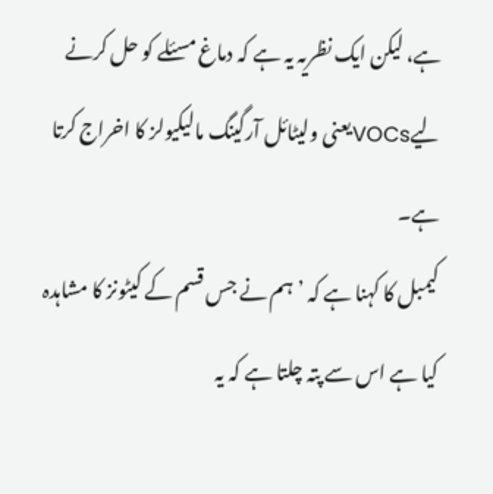ہے، لیکن ایک نظریہ یہ ہے کہ دماغ مسئلے کو حل کرنے لیےVOCsیعنی ولیٹائل آرگینگ مالیکیولز کا اخراج کرتا ہے۔
کیمبل کا کہنا ہے کہ ’ہم نے جس قسم کے کیٹونز کا مشاہدہ کیا ہے اس سے پتہ چلتا ہے کہ یہ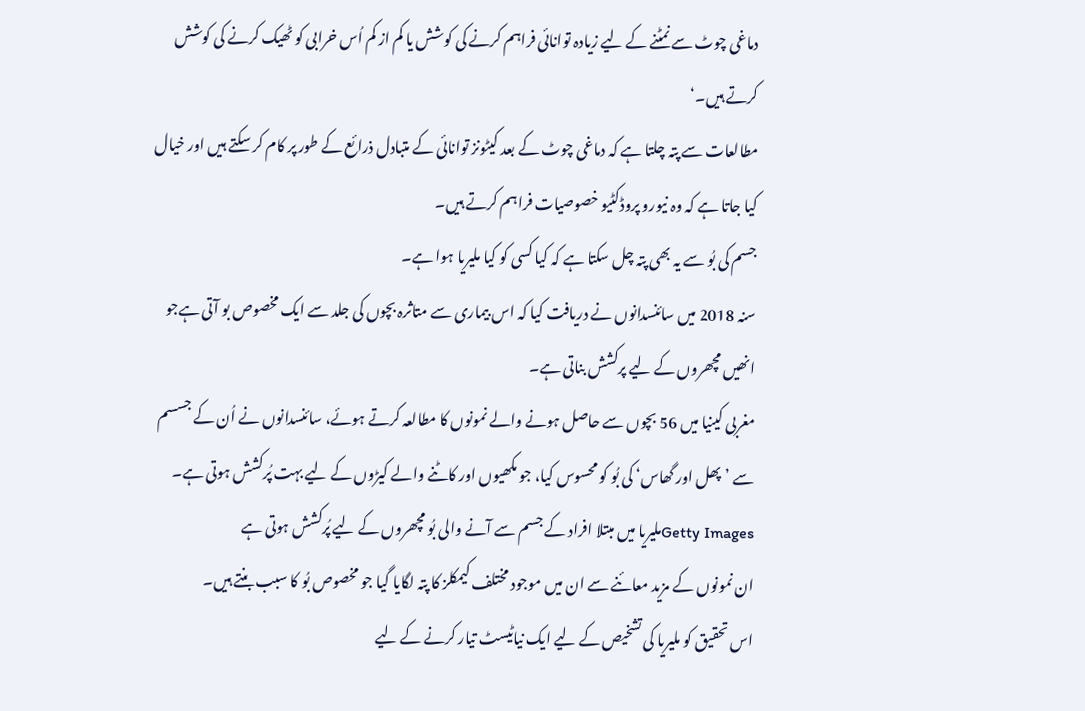دماغی چوٹ سے نمٹنے کے لیے زیادہ توانائی فراہم کرنے کی کوشش یا کم از کم اُس خرابی کو ٹھیک کرنے کی کوشش کرتے ہیں۔‘
مطالعات سے پتہ چلتا ہے کہ دماغی چوٹ کے بعد کیٹونز توانائی کے متبادل ذرائع کے طور پر کام کر سکتے ہیں اور خیال کیا جاتا ہے کہ وہ نیورو پروڈکٹیو خصوصیات فراہم کرتے ہیں۔
جسم کی بُو سے یہ بھی پتہ چل سکتا ہے کہ کیا کسی کو کیا ملیریا ہوا ہے۔
سنہ 2018 میں سائنسدانوں نے دریافت کیا کہ اس بیماری سے متاثرہ بچوں کی جلد سے ایک مخصوص بو آتی ہےجو انھیں مچھروں کے لیے پرکشش بناتی ہے۔
مغربی کینیا میں 56 بچوں سے حاصل ہونے والے نمونوں کا مطالعہ کرتے ہوئے، سائنسدانوں نے اُن کے جسسم سے ’پھل اور گھاس‘ کی بُو کو محسوس کیا، جو مکھیوں اور کاٹنے والے کیڑوں کے لیے بہت پُرکشش ہوتی ہے۔
Getty Imagesملیریا میں مبتلا افراد کے جسم سے آنے والی بُو مچھروں کے لیے پُرکشش ہوتی ہے
ان نمونوں کے مزید معائنے سے ان میں موجود مختلف کیمکلز کا پتہ لگایا گیا جو مخصوص بُو کا سبب بنتے ہیں۔
اس تحقیق کو ملیریا کی تشخیص کے لیے ایک نیاٹیسٹ تیار کرنے کے لیے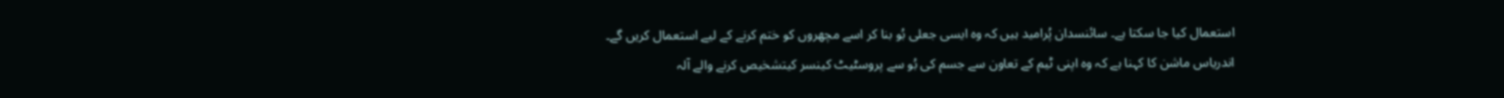استعمال کیا جا سکتا ہے۔ سائنسدان پُرامید ہیں کہ وہ ایسی جعلی بُو بنا کر اسے مچھروں کو ختم کرنے کے لیے استعمال کریں گے۔
اندریاس ماشن کا کہنا ہے کہ وہ اپنی ٹیم کے تعاون سے جسم کی بُو سے پروسٹیٹ کینسر کیتشخیص کرنے والے آلہ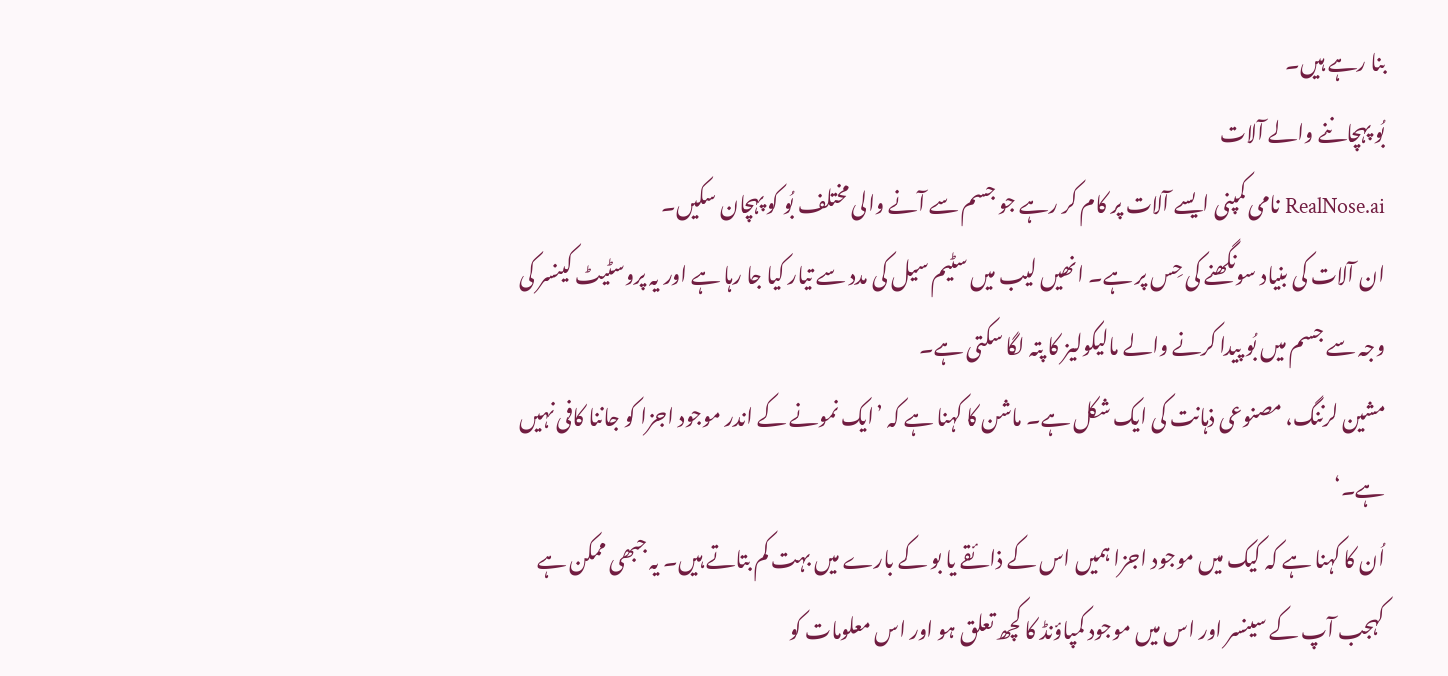بنا رہے ہیں۔
بُو پہچاننے والے آلات
RealNose.ai نامی کمپنی ایسے آلات پر کام کر رہے جو جسم سے آنے والی مختلف بُو کو پہچان سکیں۔
ان آلات کی بنیاد سونگھنے کی حِس پر ہے۔ انھیں لیب میں سٹیم سیل کی مدد سے تیار کیا جا رہا ہے اور یہ پروسٹیٹ کینسر کی وجہ سے جسم میں بُو پیدا کرنے والے مالیکولیز کا پتہ لگا سکتی ہے۔
مشین لرننگ، مصنوعی ذہانت کی ایک شکل ہے۔ ماشن کا کہنا ہے کہ ’ایک نمونے کے اندر موجود اجزا کو جاننا کافی نہیں ہے۔‘
اُن کا کہنا ہے کہ کیک میں موجود اجزا ہمیں اس کے ذائقے یا بو کے بارے میں بہت کم بتاتے ہیں۔ یہ جبھی ممکن ہے کہجب آپ کے سینسر اور اس میں موجود کمپاؤنڈ کا کچھ تعلق ہو اور اس معلومات کو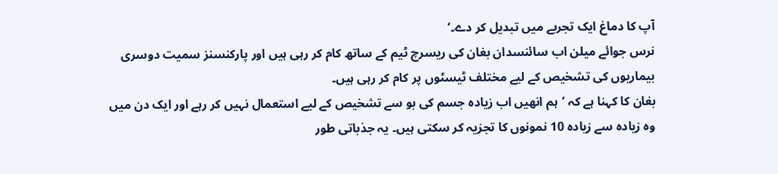آپ کا دماغ ایک تجربے میں تبدیل کر دے۔‘
نرس جوائے میلن اب سائنسدان بغان کی ریسرچ ٹیم کے ساتھ کام کر رہی ہیں اور پارکنسنز سمیت دوسری بیماریوں کی تشخیص کے لیے مختلف ٹیسٹوں پر کام کر رہی ہیں۔
بغان کا کہنا ہے کہ ’ہم انھیں اب زیادہ جسم کی بو سے تشخیص کے لیے استعمال نہیں کر رہے اور ایک دن میں وہ زیادہ سے زیادہ 10 نمونوں کا تجزیہ کر سکتی ہیں۔ یہ جذباتی طور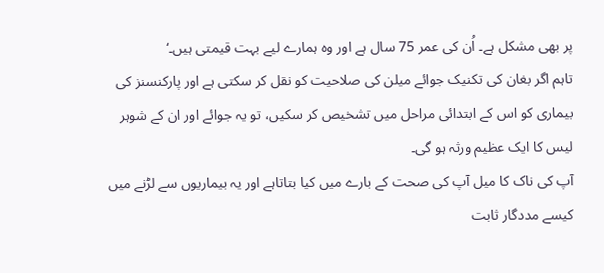پر بھی مشکل ہے۔ اُن کی عمر 75 سال ہے اور وہ ہمارے لیے بہت قیمتی ہیں۔‘
تاہم اگر بغان کی تکنیک جوائے میلن کی صلاحیت کو نقل کر سکتی ہے اور پارکنسنز کی بیماری کو اس کے ابتدائی مراحل میں تشخیص کر سکیں، تو یہ جوائے اور ان کے شوہر لیس کا ایک عظیم ورثہ ہو گی۔
آپ کی ناک کا میل آپ کی صحت کے بارے میں کیا بتاتاہے اور یہ بیماریوں سے لڑنے میں کیسے مددگار ثابت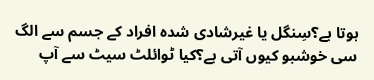ہوتا ہے؟سِنگل یا غیرشادی شدہ افراد کے جسم سے الگ سی خوشبو کیوں آتی ہے؟کیا ٹوائلٹ سیٹ سے آپ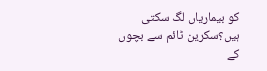کو بیماریاں لگ سکتی ہیں؟سکرین ٹائم سے بچوں کے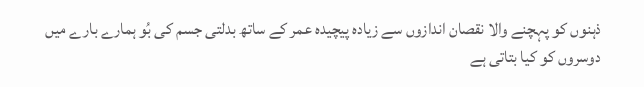ذہنوں کو پہچنے والا نقصان اندازوں سے زیادہ پیچیدہ عمر کے ساتھ بدلتی جسم کی بُو ہمارے بارے میں دوسروں کو کیا بتاتی ہے